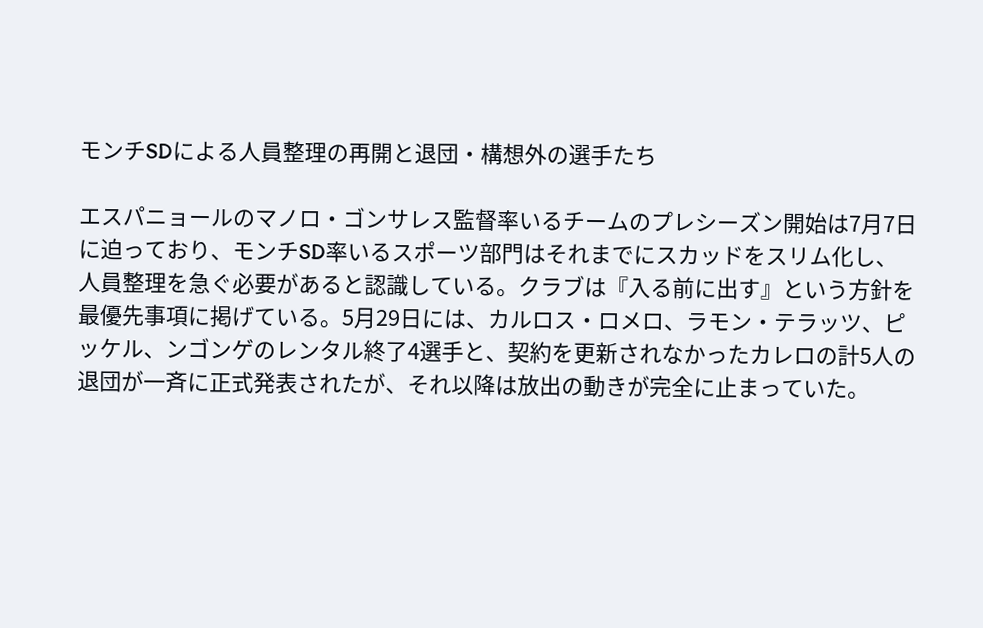モンチSDによる人員整理の再開と退団・構想外の選手たち

エスパニョールのマノロ・ゴンサレス監督率いるチームのプレシーズン開始は7月7日に迫っており、モンチSD率いるスポーツ部門はそれまでにスカッドをスリム化し、人員整理を急ぐ必要があると認識している。クラブは『入る前に出す』という方針を最優先事項に掲げている。5月29日には、カルロス・ロメロ、ラモン・テラッツ、ピッケル、ンゴンゲのレンタル終了4選手と、契約を更新されなかったカレロの計5人の退団が一斉に正式発表されたが、それ以降は放出の動きが完全に止まっていた。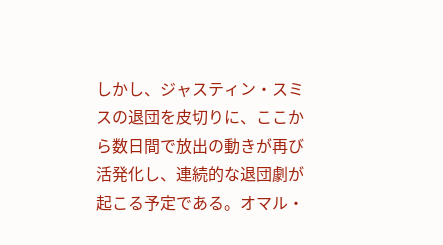しかし、ジャスティン・スミスの退団を皮切りに、ここから数日間で放出の動きが再び活発化し、連続的な退団劇が起こる予定である。オマル・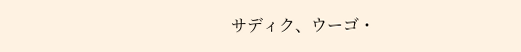サディク、ウーゴ・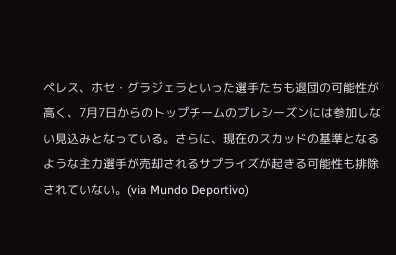ペレス、ホセ・グラジェラといった選手たちも退団の可能性が高く、7月7日からのトップチームのプレシーズンには参加しない見込みとなっている。さらに、現在のスカッドの基準となるような主力選手が売却されるサプライズが起きる可能性も排除されていない。(via Mundo Deportivo)